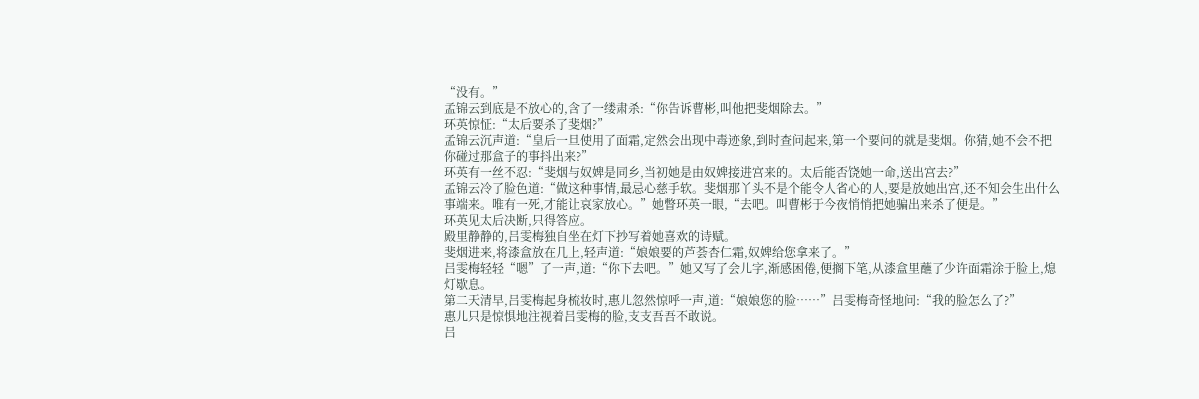“没有。”
孟锦云到底是不放心的,含了一缕肃杀:“你告诉曹彬,叫他把斐烟除去。”
环英惊怔:“太后要杀了斐烟?”
孟锦云沉声道:“皇后一旦使用了面霜,定然会出现中毒迹象,到时查问起来,第一个要问的就是斐烟。你猜,她不会不把你碰过那盒子的事抖出来?”
环英有一丝不忍:“斐烟与奴婢是同乡,当初她是由奴婢接进宫来的。太后能否饶她一命,送出宫去?”
孟锦云冷了脸色道:“做这种事情,最忌心慈手软。斐烟那丫头不是个能令人省心的人,要是放她出宫,还不知会生出什么事端来。唯有一死,才能让哀家放心。”她瞥环英一眼,“去吧。叫曹彬于今夜悄悄把她骗出来杀了便是。”
环英见太后决断,只得答应。
殿里静静的,吕雯梅独自坐在灯下抄写着她喜欢的诗赋。
斐烟进来,将漆盒放在几上,轻声道:“娘娘要的芦荟杏仁霜,奴婢给您拿来了。”
吕雯梅轻轻“嗯”了一声,道:“你下去吧。”她又写了会儿字,渐感困倦,便搁下笔,从漆盒里蘸了少许面霜涂于脸上,熄灯歇息。
第二天清早,吕雯梅起身梳妆时,惠儿忽然惊呼一声,道:“娘娘您的脸……”吕雯梅奇怪地问:“我的脸怎么了?”
惠儿只是惊惧地注视着吕雯梅的脸,支支吾吾不敢说。
吕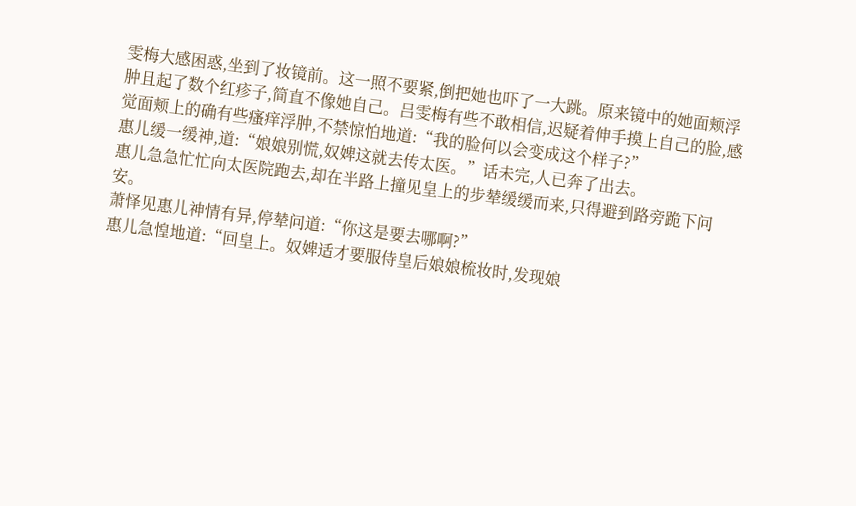雯梅大感困惑,坐到了妆镜前。这一照不要紧,倒把她也吓了一大跳。原来镜中的她面颊浮肿且起了数个红疹子,简直不像她自己。吕雯梅有些不敢相信,迟疑着伸手摸上自己的脸,感觉面颊上的确有些瘙痒浮肿,不禁惊怕地道:“我的脸何以会变成这个样子?”
惠儿缓一缓神,道:“娘娘别慌,奴婢这就去传太医。”话未完,人已奔了出去。
惠儿急急忙忙向太医院跑去,却在半路上撞见皇上的步辇缓缓而来,只得避到路旁跪下问安。
萧怿见惠儿神情有异,停辇问道:“你这是要去哪啊?”
惠儿急惶地道:“回皇上。奴婢适才要服侍皇后娘娘梳妆时,发现娘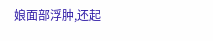娘面部浮肿,还起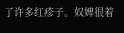了许多红疹子。奴婢很着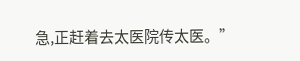急,正赶着去太医院传太医。”